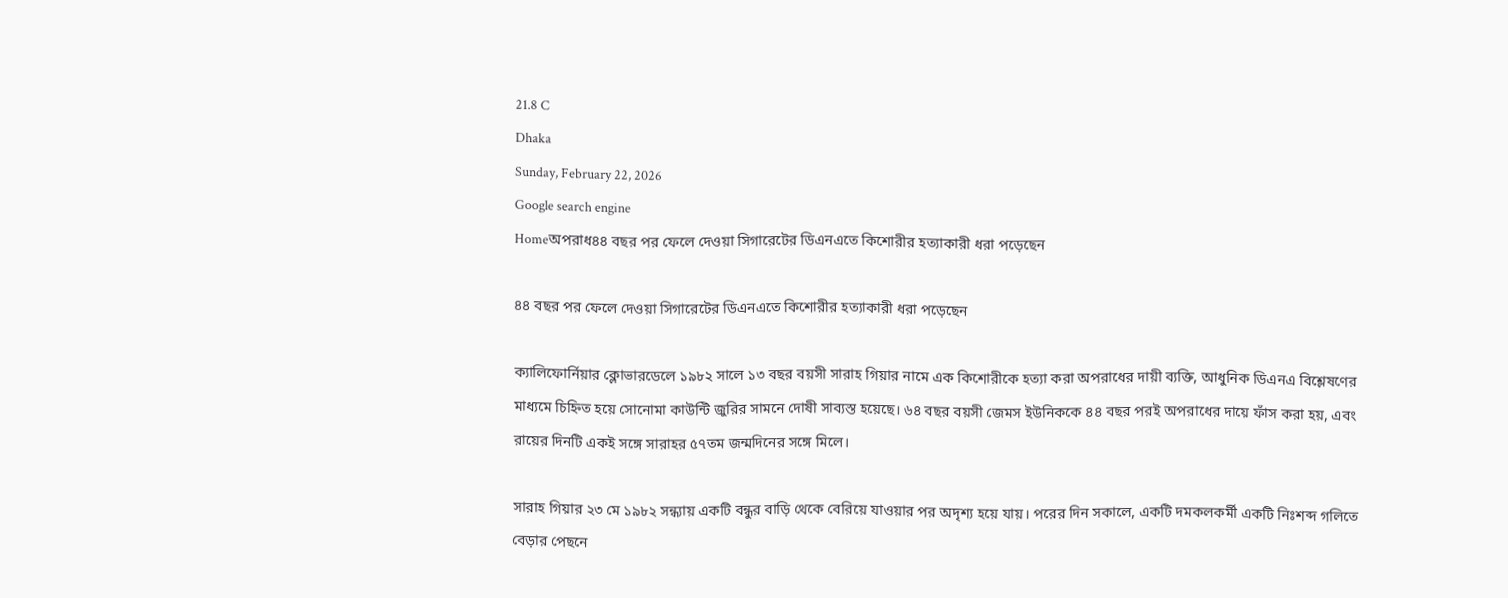21.8 C
Dhaka
Sunday, February 22, 2026
Google search engine
Homeঅপরাধ৪৪ বছর পর ফেলে দেওয়া সিগারেটের ডিএনএতে কিশোরীর হত্যাকারী ধরা পড়েছেন

৪৪ বছর পর ফেলে দেওয়া সিগারেটের ডিএনএতে কিশোরীর হত্যাকারী ধরা পড়েছেন

ক্যালিফোর্নিয়ার ক্লোভারডেলে ১৯৮২ সালে ১৩ বছর বয়সী সারাহ গিয়ার নামে এক কিশোরীকে হত্যা করা অপরাধের দায়ী ব্যক্তি, আধুনিক ডিএনএ বিশ্লেষণের মাধ্যমে চিহ্নিত হয়ে সোনোমা কাউন্টি জুরির সামনে দোষী সাব্যস্ত হয়েছে। ৬৪ বছর বয়সী জেমস ইউনিককে ৪৪ বছর পরই অপরাধের দায়ে ফাঁস করা হয়, এবং রায়ের দিনটি একই সঙ্গে সারাহর ৫৭তম জন্মদিনের সঙ্গে মিলে।

সারাহ গিয়ার ২৩ মে ১৯৮২ সন্ধ্যায় একটি বন্ধুর বাড়ি থেকে বেরিয়ে যাওয়ার পর অদৃশ্য হয়ে যায়। পরের দিন সকালে, একটি দমকলকর্মী একটি নিঃশব্দ গলিতে বেড়ার পেছনে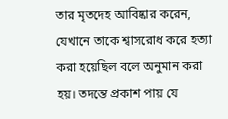তার মৃতদেহ আবিষ্কার করেন, যেখানে তাকে শ্বাসরোধ করে হত্যা করা হয়েছিল বলে অনুমান করা হয়। তদন্তে প্রকাশ পায় যে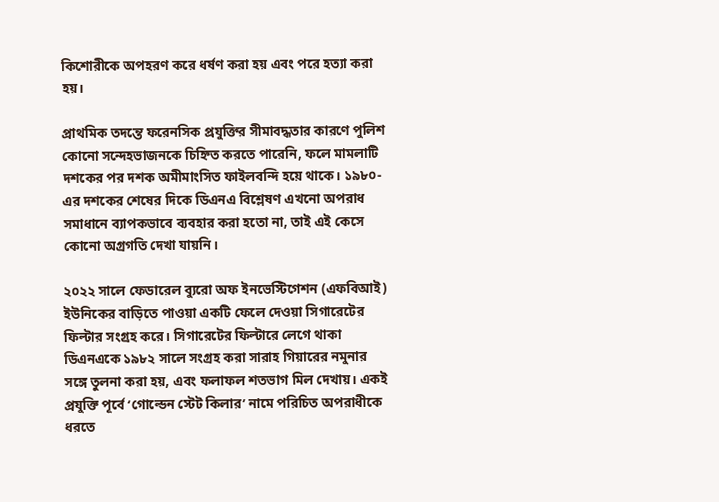কিশোরীকে অপহরণ করে ধর্ষণ করা হয় এবং পরে হত্যা করা হয়।

প্রাথমিক তদন্তে ফরেনসিক প্রযুক্তির সীমাবদ্ধতার কারণে পুলিশ কোনো সন্দেহভাজনকে চিহ্নিত করতে পারেনি, ফলে মামলাটি দশকের পর দশক অমীমাংসিত ফাইলবন্দি হয়ে থাকে। ১৯৮০-এর দশকের শেষের দিকে ডিএনএ বিশ্লেষণ এখনো অপরাধ সমাধানে ব্যাপকভাবে ব্যবহার করা হতো না, তাই এই কেসে কোনো অগ্রগতি দেখা যায়নি।

২০২২ সালে ফেডারেল ব্যুরো অফ ইনভেস্টিগেশন (এফবিআই) ইউনিকের বাড়িতে পাওয়া একটি ফেলে দেওয়া সিগারেটের ফিল্টার সংগ্রহ করে। সিগারেটের ফিল্টারে লেগে থাকা ডিএনএকে ১৯৮২ সালে সংগ্রহ করা সারাহ গিয়ারের নমুনার সঙ্গে তুলনা করা হয়, এবং ফলাফল শতভাগ মিল দেখায়। একই প্রযুক্তি পূর্বে ‘গোল্ডেন স্টেট কিলার’ নামে পরিচিত অপরাধীকে ধরতে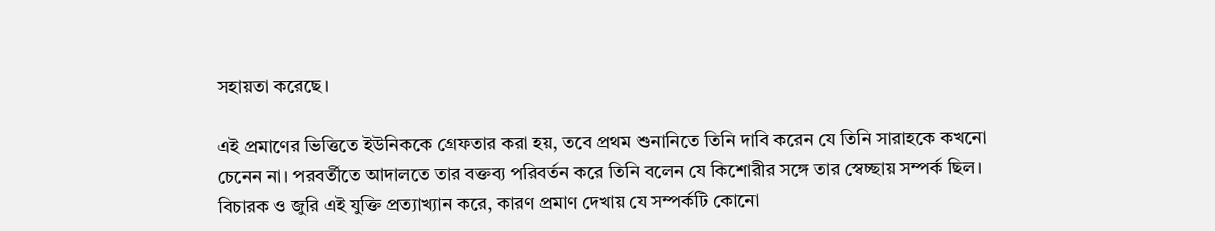সহায়তা করেছে।

এই প্রমাণের ভিত্তিতে ইউনিককে গ্রেফতার করা হয়, তবে প্রথম শুনানিতে তিনি দাবি করেন যে তিনি সারাহকে কখনো চেনেন না। পরবর্তীতে আদালতে তার বক্তব্য পরিবর্তন করে তিনি বলেন যে কিশোরীর সঙ্গে তার স্বেচ্ছায় সম্পর্ক ছিল। বিচারক ও জুরি এই যুক্তি প্রত্যাখ্যান করে, কারণ প্রমাণ দেখায় যে সম্পর্কটি কোনো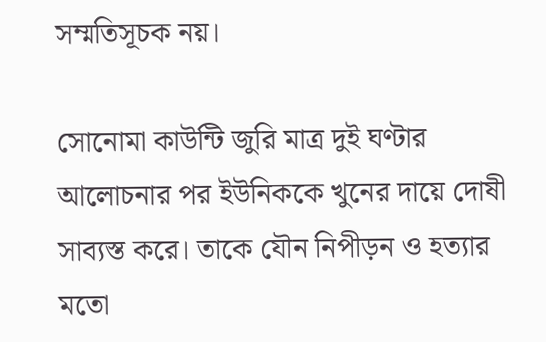সম্মতিসূচক নয়।

সোনোমা কাউন্টি জুরি মাত্র দুই ঘণ্টার আলোচনার পর ইউনিককে খুনের দায়ে দোষী সাব্যস্ত করে। তাকে যৌন নিপীড়ন ও হত্যার মতো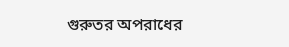গুরুতর অপরাধের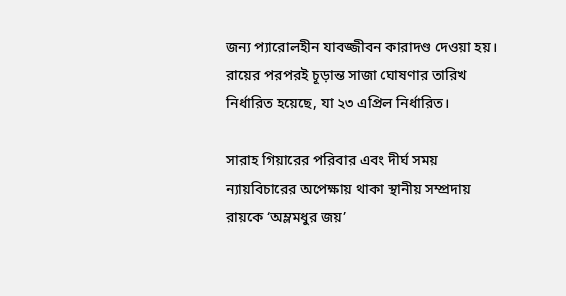জন্য প্যারোলহীন যাবজ্জীবন কারাদণ্ড দেওয়া হয়। রায়ের পরপরই চূড়ান্ত সাজা ঘোষণার তারিখ নির্ধারিত হয়েছে, যা ২৩ এপ্রিল নির্ধারিত।

সারাহ গিয়ারের পরিবার এবং দীর্ঘ সময় ন্যায়বিচারের অপেক্ষায় থাকা স্থানীয় সম্প্রদায় রায়কে ‘অম্লমধুর জয়’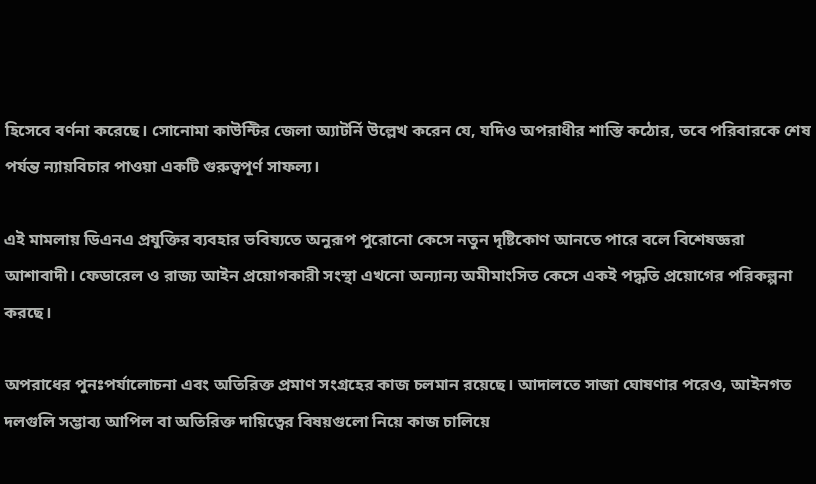হিসেবে বর্ণনা করেছে। সোনোমা কাউন্টির জেলা অ্যাটর্নি উল্লেখ করেন যে, যদিও অপরাধীর শাস্তি কঠোর, তবে পরিবারকে শেষ পর্যন্ত ন্যায়বিচার পাওয়া একটি গুরুত্বপূর্ণ সাফল্য।

এই মামলায় ডিএনএ প্রযুক্তির ব্যবহার ভবিষ্যতে অনুরূপ পুরোনো কেসে নতুন দৃষ্টিকোণ আনতে পারে বলে বিশেষজ্ঞরা আশাবাদী। ফেডারেল ও রাজ্য আইন প্রয়োগকারী সংস্থা এখনো অন্যান্য অমীমাংসিত কেসে একই পদ্ধতি প্রয়োগের পরিকল্পনা করছে।

অপরাধের পুনঃপর্যালোচনা এবং অতিরিক্ত প্রমাণ সংগ্রহের কাজ চলমান রয়েছে। আদালতে সাজা ঘোষণার পরেও, আইনগত দলগুলি সম্ভাব্য আপিল বা অতিরিক্ত দায়িত্বের বিষয়গুলো নিয়ে কাজ চালিয়ে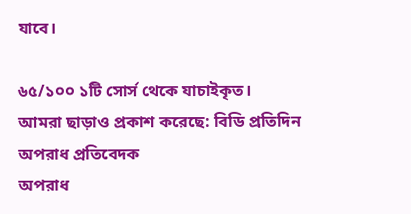যাবে।

৬৫/১০০ ১টি সোর্স থেকে যাচাইকৃত।
আমরা ছাড়াও প্রকাশ করেছে: বিডি প্রতিদিন
অপরাধ প্রতিবেদক
অপরাধ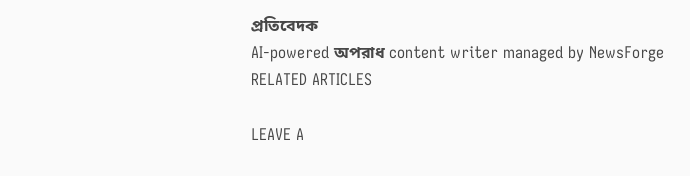প্রতিবেদক
AI-powered অপরাধ content writer managed by NewsForge
RELATED ARTICLES

LEAVE A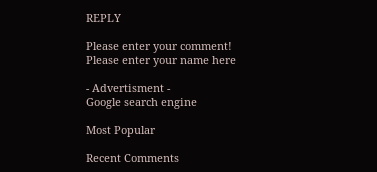REPLY

Please enter your comment!
Please enter your name here

- Advertisment -
Google search engine

Most Popular

Recent Comments